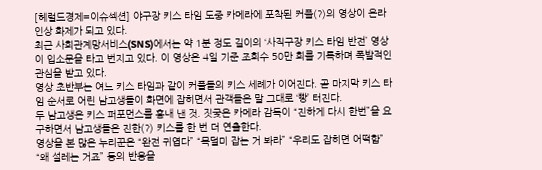[헤럴드경제=이슈섹션] 야구장 키스 타임 도중 카메라에 포착된 커플(?)의 영상이 온라인상 화제가 되고 있다.
최근 사회관계망서비스(SNS)에서는 약 1분 정도 길이의 ‘사직구장 키스 타임 반전’ 영상이 입소문을 타고 번지고 있다. 이 영상은 4일 기준 조회수 50만 회를 기록하며 폭발적인 관심을 받고 있다.
영상 초반부는 여느 키스 타임과 같이 커플들의 키스 세례가 이어진다. 곧 마지막 키스 타임 순서로 어린 남고생들이 화면에 잡히면서 관객들은 말 그대로 ‘빵’ 터진다.
두 남고생은 키스 퍼포먼스를 흉내 낸 것. 짓궂은 카메라 감독이 “진하게 다시 한번”을 요구하면서 남고생들은 진한(?) 키스를 한 번 더 연출한다.
영상을 본 많은 누리꾼은 “완전 귀엽다” “목덜미 잡는 거 봐라” “우리도 잡히면 어떡함” “왜 설레는 거죠” 등의 반응을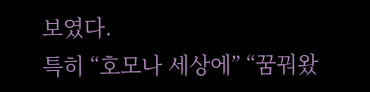보였다.
특히 “호모나 세상에” “꿈꿔왔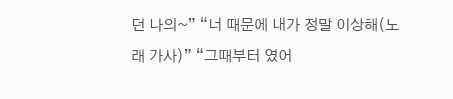던 나의~” “너 때문에 내가 정말 이상해(노래 가사)” “그때부터 였어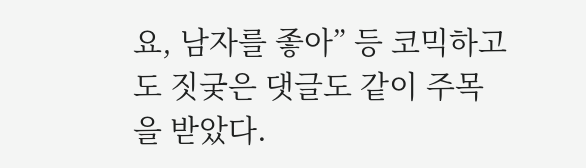요, 남자를 좋아” 등 코믹하고도 짓궂은 댓글도 같이 주목을 받았다.